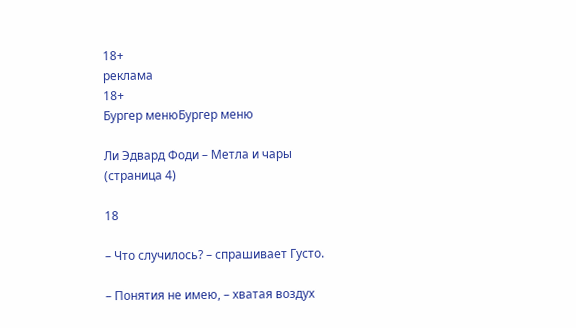18+
реклама
18+
Бургер менюБургер меню

Ли Эдвард Фоди – Метла и чары (страница 4)

18

– Что случилось? – спрашивает Густо.

– Понятия не имею, – хватая воздух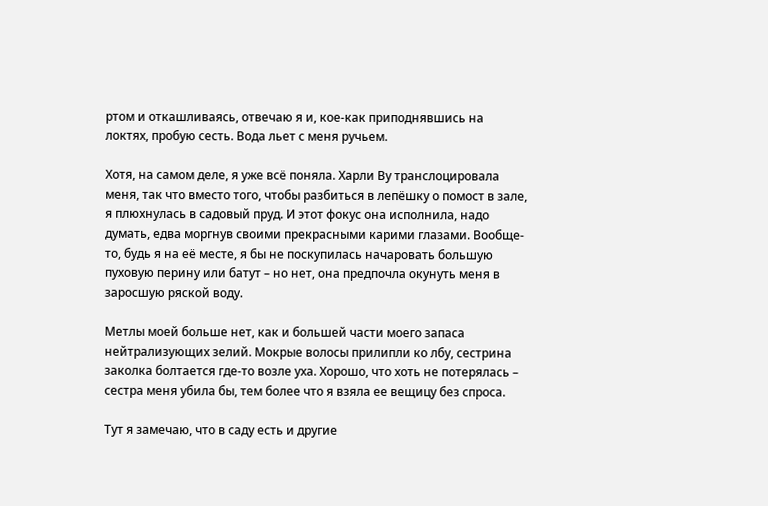ртом и откашливаясь, отвечаю я и, кое-как приподнявшись на локтях, пробую сесть. Вода льет с меня ручьем.

Хотя, на самом деле, я уже всё поняла. Харли Ву транслоцировала меня, так что вместо того, чтобы разбиться в лепёшку о помост в зале, я плюхнулась в садовый пруд. И этот фокус она исполнила, надо думать, едва моргнув своими прекрасными карими глазами. Вообще-то, будь я на её месте, я бы не поскупилась начаровать большую пуховую перину или батут – но нет, она предпочла окунуть меня в заросшую ряской воду.

Метлы моей больше нет, как и большей части моего запаса нейтрализующих зелий. Мокрые волосы прилипли ко лбу, сестрина заколка болтается где-то возле уха. Хорошо, что хоть не потерялась – сестра меня убила бы, тем более что я взяла ее вещицу без спроса.

Тут я замечаю, что в саду есть и другие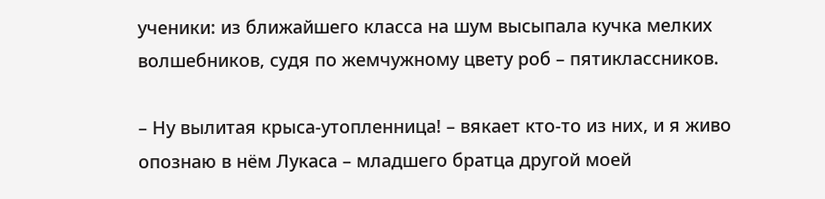ученики: из ближайшего класса на шум высыпала кучка мелких волшебников, судя по жемчужному цвету роб – пятиклассников.

– Ну вылитая крыса-утопленница! – вякает кто-то из них, и я живо опознаю в нём Лукаса – младшего братца другой моей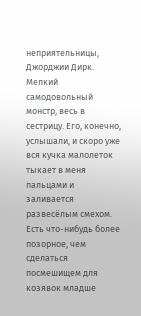неприятельницы, Джорджии Дирк. Мелкий самодовольный монстр, весь в сестрицу. Его, конечно, услышали, и скоро уже вся кучка малолеток тыкает в меня пальцами и заливается развесёлым смехом. Есть что-нибудь более позорное, чем сделаться посмешищем для козявок младше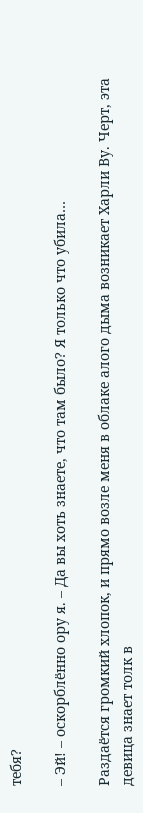тебя?

– Эй! – оскорблённо ору я. – Да вы хоть знаете, что там было? Я только что убила…

Раздаётся громкий хлопок, и прямо возле меня в облаке алого дыма возникает Харли Ву. Черт, эта девица знает толк в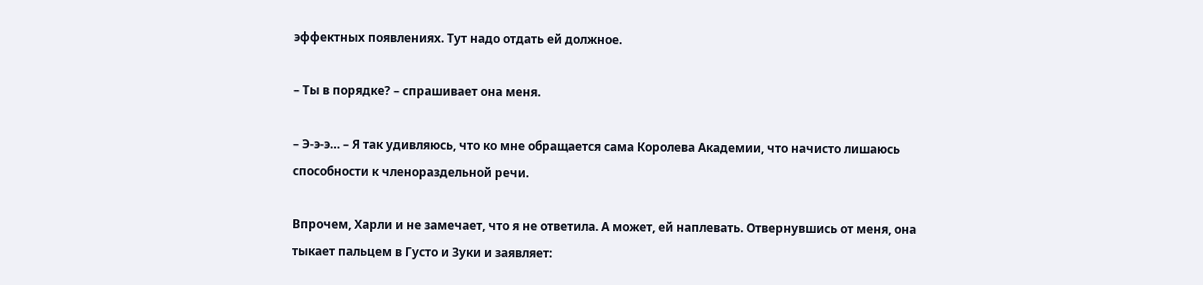эффектных появлениях. Тут надо отдать ей должное.

– Ты в порядке? – спрашивает она меня.

– Э-э-э… – Я так удивляюсь, что ко мне обращается сама Королева Академии, что начисто лишаюсь способности к членораздельной речи.

Впрочем, Харли и не замечает, что я не ответила. А может, ей наплевать. Отвернувшись от меня, она тыкает пальцем в Густо и Зуки и заявляет: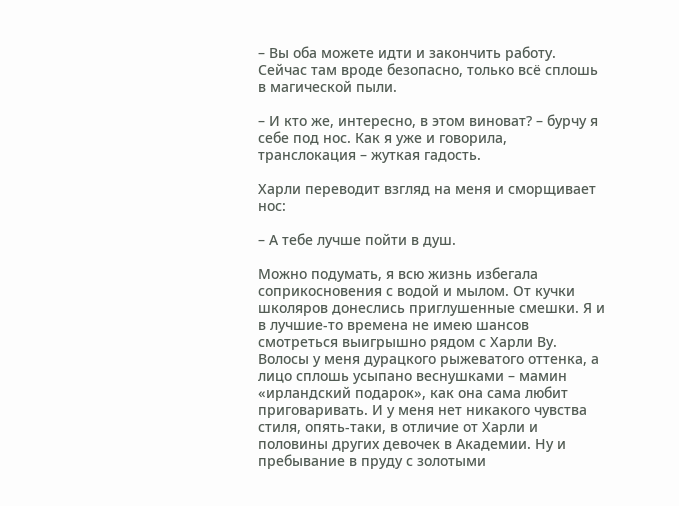– Вы оба можете идти и закончить работу. Сейчас там вроде безопасно, только всё сплошь в магической пыли.

– И кто же, интересно, в этом виноват? – бурчу я себе под нос. Как я уже и говорила, транслокация – жуткая гадость.

Харли переводит взгляд на меня и сморщивает нос:

– А тебе лучше пойти в душ.

Можно подумать, я всю жизнь избегала соприкосновения с водой и мылом. От кучки школяров донеслись приглушенные смешки. Я и в лучшие-то времена не имею шансов смотреться выигрышно рядом с Харли Ву. Волосы у меня дурацкого рыжеватого оттенка, а лицо сплошь усыпано веснушками – мамин «ирландский подарок», как она сама любит приговаривать. И у меня нет никакого чувства стиля, опять-таки, в отличие от Харли и половины других девочек в Академии. Ну и пребывание в пруду с золотыми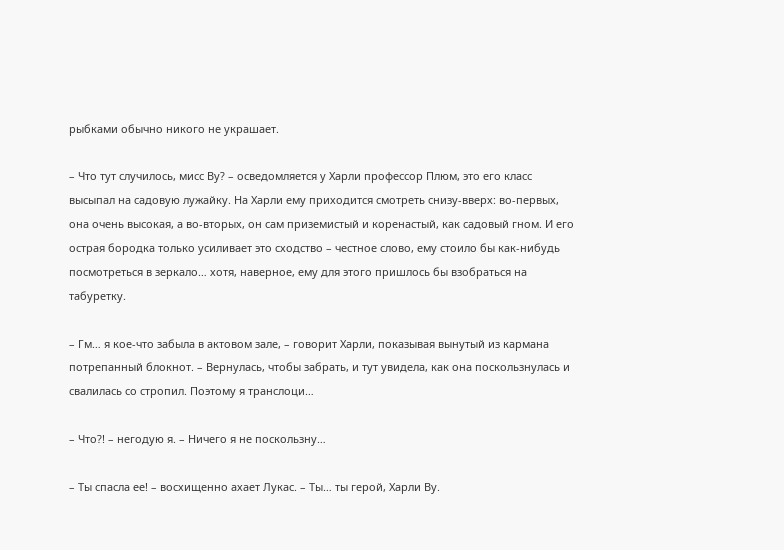рыбками обычно никого не украшает.

– Что тут случилось, мисс Ву? – осведомляется у Харли профессор Плюм, это его класс высыпал на садовую лужайку. На Харли ему приходится смотреть снизу-вверх: во-первых, она очень высокая, а во-вторых, он сам приземистый и коренастый, как садовый гном. И его острая бородка только усиливает это сходство – честное слово, ему стоило бы как-нибудь посмотреться в зеркало… хотя, наверное, ему для этого пришлось бы взобраться на табуретку.

– Гм… я кое-что забыла в актовом зале, – говорит Харли, показывая вынутый из кармана потрепанный блокнот. – Вернулась, чтобы забрать, и тут увидела, как она поскользнулась и свалилась со стропил. Поэтому я транслоци…

– Что?! – негодую я. – Ничего я не поскользну…

– Ты спасла ее! – восхищенно ахает Лукас. – Ты… ты герой, Харли Ву.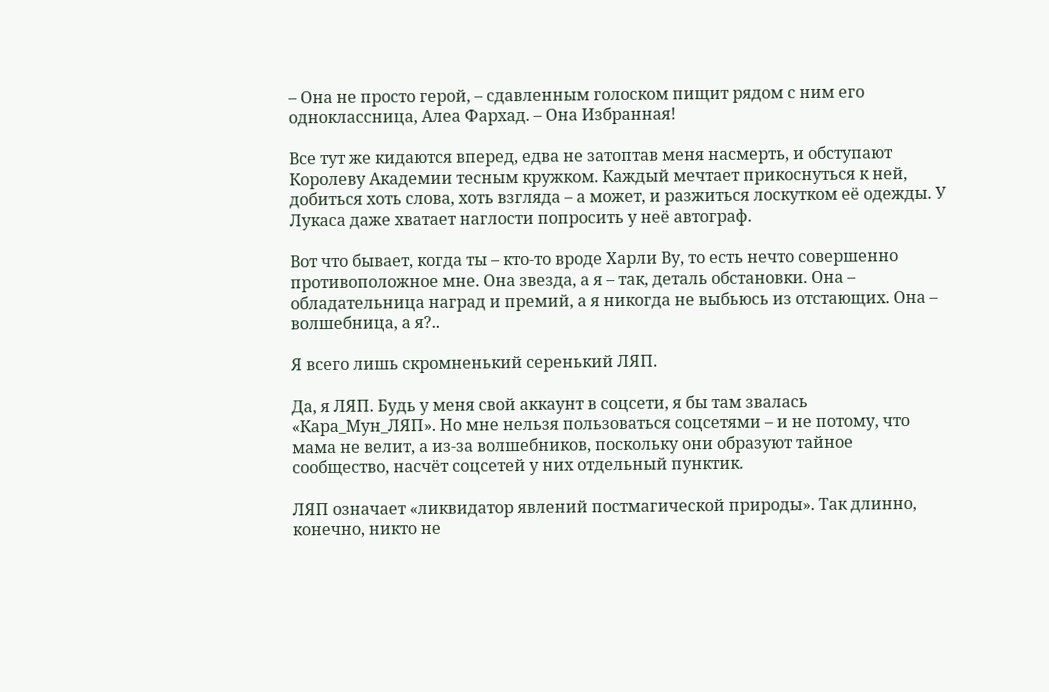– Она не просто герой, – сдавленным голоском пищит рядом с ним его одноклассница, Алеа Фархад. – Она Избранная!

Все тут же кидаются вперед, едва не затоптав меня насмерть, и обступают Королеву Академии тесным кружком. Каждый мечтает прикоснуться к ней, добиться хоть слова, хоть взгляда – а может, и разжиться лоскутком её одежды. У Лукаса даже хватает наглости попросить у неё автограф.

Вот что бывает, когда ты – кто-то вроде Харли Ву, то есть нечто совершенно противоположное мне. Она звезда, а я – так, деталь обстановки. Она – обладательница наград и премий, а я никогда не выбьюсь из отстающих. Она – волшебница, а я?..

Я всего лишь скромненький серенький ЛЯП.

Да, я ЛЯП. Будь у меня свой аккаунт в соцсети, я бы там звалась «Кара_Мун_ЛЯП». Но мне нельзя пользоваться соцсетями – и не потому, что мама не велит, а из-за волшебников, поскольку они образуют тайное сообщество, насчёт соцсетей у них отдельный пунктик.

ЛЯП означает «ликвидатор явлений постмагической природы». Так длинно, конечно, никто не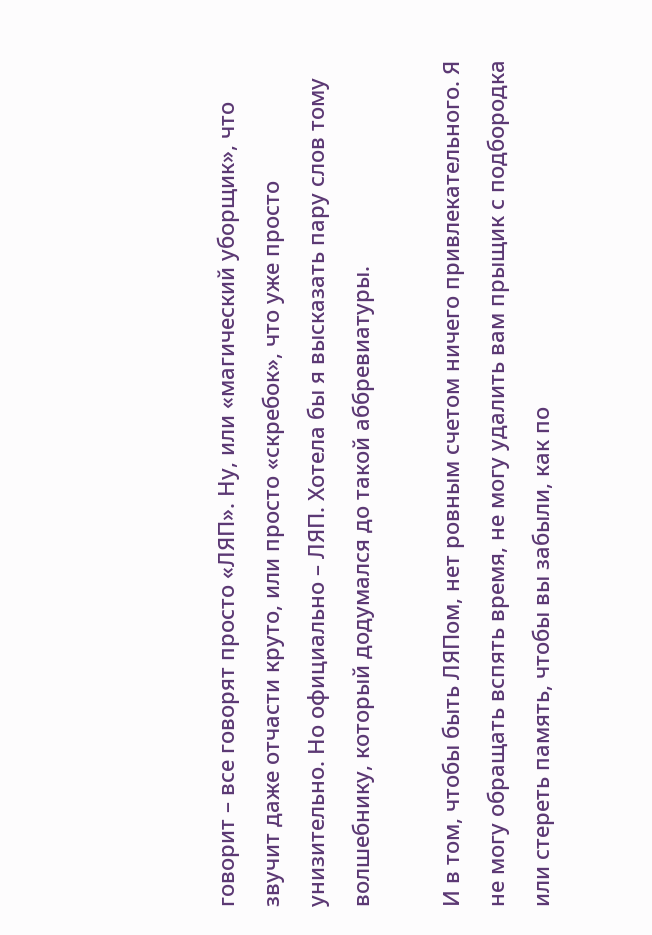говорит – все говорят просто «ЛЯП». Ну, или «магический уборщик», что звучит даже отчасти круто, или просто «скребок», что уже просто унизительно. Но официально – ЛЯП. Хотела бы я высказать пару слов тому волшебнику, который додумался до такой аббревиатуры.

И в том, чтобы быть ЛЯПом, нет ровным счетом ничего привлекательного. Я не могу обращать вспять время, не могу удалить вам прыщик с подбородка или стереть память, чтобы вы забыли, как по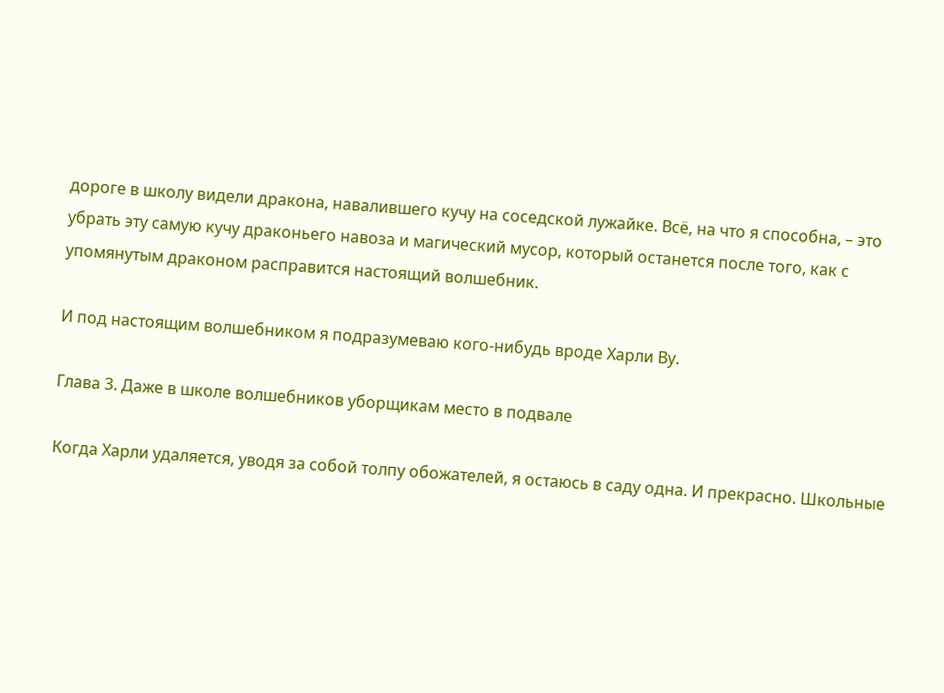дороге в школу видели дракона, навалившего кучу на соседской лужайке. Всё, на что я способна, – это убрать эту самую кучу драконьего навоза и магический мусор, который останется после того, как с упомянутым драконом расправится настоящий волшебник.

И под настоящим волшебником я подразумеваю кого-нибудь вроде Харли Ву.

Глава 3. Даже в школе волшебников уборщикам место в подвале

Когда Харли удаляется, уводя за собой толпу обожателей, я остаюсь в саду одна. И прекрасно. Школьные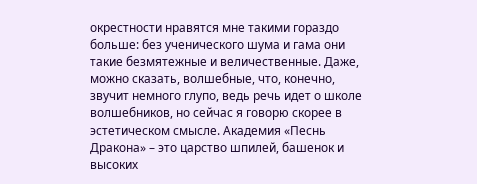окрестности нравятся мне такими гораздо больше: без ученического шума и гама они такие безмятежные и величественные. Даже, можно сказать, волшебные, что, конечно, звучит немного глупо, ведь речь идет о школе волшебников, но сейчас я говорю скорее в эстетическом смысле. Академия «Песнь Дракона» – это царство шпилей, башенок и высоких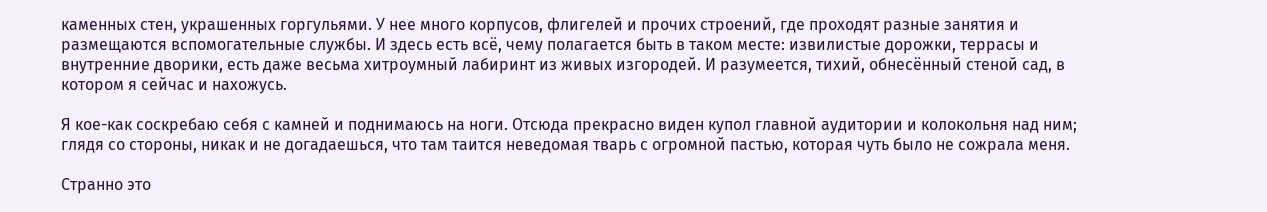каменных стен, украшенных горгульями. У нее много корпусов, флигелей и прочих строений, где проходят разные занятия и размещаются вспомогательные службы. И здесь есть всё, чему полагается быть в таком месте: извилистые дорожки, террасы и внутренние дворики, есть даже весьма хитроумный лабиринт из живых изгородей. И разумеется, тихий, обнесённый стеной сад, в котором я сейчас и нахожусь.

Я кое-как соскребаю себя с камней и поднимаюсь на ноги. Отсюда прекрасно виден купол главной аудитории и колокольня над ним; глядя со стороны, никак и не догадаешься, что там таится неведомая тварь с огромной пастью, которая чуть было не сожрала меня.

Странно это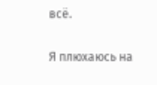всё.

Я плюхаюсь на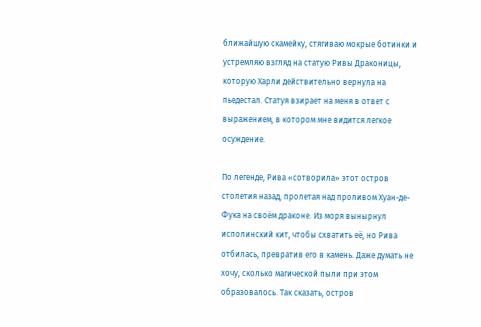ближайшую скамейку, стягиваю мокрые ботинки и устремляю взгляд на статую Ривы Драконицы, которую Харли действительно вернула на пьедестал. Статуя взирает на меня в ответ с выражением, в котором мне видится легкое осуждение.

По легенде, Рива «сотворила» этот остров столетия назад, пролетая над проливом Хуан-де-Фука на своём драконе. Из моря вынырнул исполинский кит, чтобы схватить её, но Рива отбилась, превратив его в камень. Даже думать не хочу, сколько магической пыли при этом образовалось. Так сказать, остров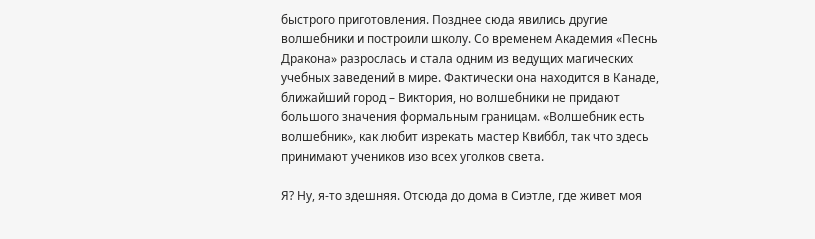быстрого приготовления. Позднее сюда явились другие волшебники и построили школу. Со временем Академия «Песнь Дракона» разрослась и стала одним из ведущих магических учебных заведений в мире. Фактически она находится в Канаде, ближайший город – Виктория, но волшебники не придают большого значения формальным границам. «Волшебник есть волшебник», как любит изрекать мастер Квиббл, так что здесь принимают учеников изо всех уголков света.

Я? Ну, я-то здешняя. Отсюда до дома в Сиэтле, где живет моя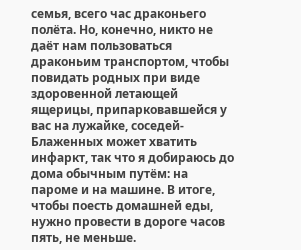семья, всего час драконьего полёта. Но, конечно, никто не даёт нам пользоваться драконьим транспортом, чтобы повидать родных при виде здоровенной летающей ящерицы, припарковавшейся у вас на лужайке, соседей-Блаженных может хватить инфаркт, так что я добираюсь до дома обычным путём: на пароме и на машине. В итоге, чтобы поесть домашней еды, нужно провести в дороге часов пять, не меньше.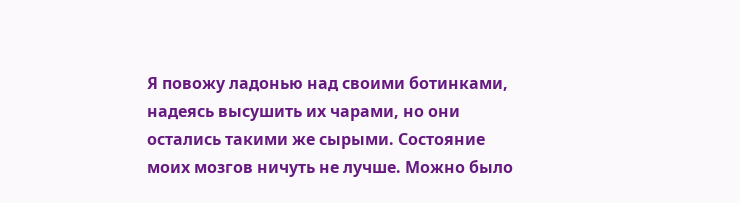Я повожу ладонью над своими ботинками, надеясь высушить их чарами, но они остались такими же сырыми. Состояние моих мозгов ничуть не лучше. Можно было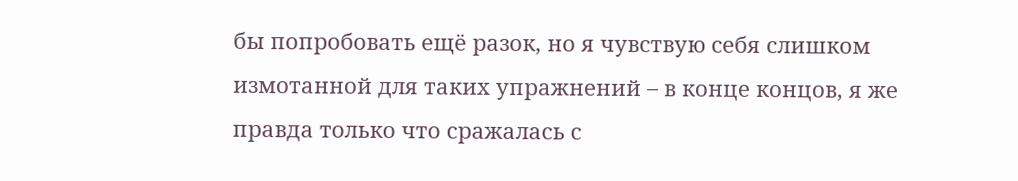бы попробовать ещё разок, но я чувствую себя слишком измотанной для таких упражнений – в конце концов, я же правда только что сражалась с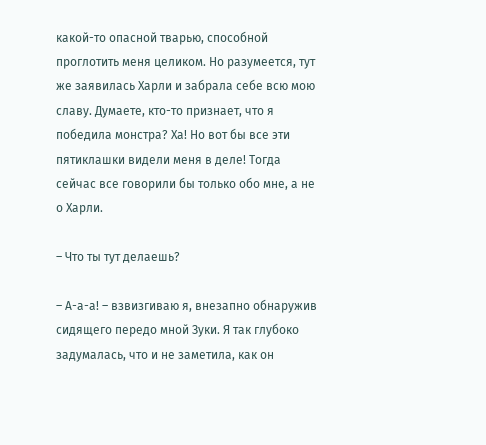какой-то опасной тварью, способной проглотить меня целиком. Но разумеется, тут же заявилась Харли и забрала себе всю мою славу. Думаете, кто-то признает, что я победила монстра? Ха! Но вот бы все эти пятиклашки видели меня в деле! Тогда сейчас все говорили бы только обо мне, а не о Харли.

– Что ты тут делаешь?

– А-а-а! – взвизгиваю я, внезапно обнаружив сидящего передо мной Зуки. Я так глубоко задумалась, что и не заметила, как он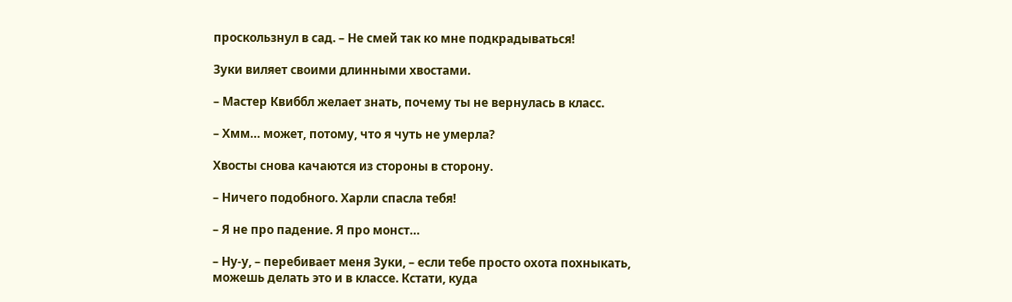проскользнул в сад. – Не смей так ко мне подкрадываться!

Зуки виляет своими длинными хвостами.

– Мастер Квиббл желает знать, почему ты не вернулась в класс.

– Хмм… может, потому, что я чуть не умерла?

Хвосты снова качаются из стороны в сторону.

– Ничего подобного. Харли спасла тебя!

– Я не про падение. Я про монст…

– Ну-у, – перебивает меня Зуки, – если тебе просто охота похныкать, можешь делать это и в классе. Кстати, куда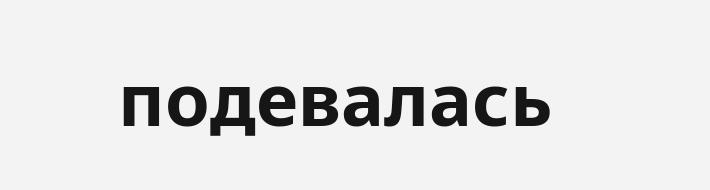подевалась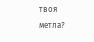твоя метла?